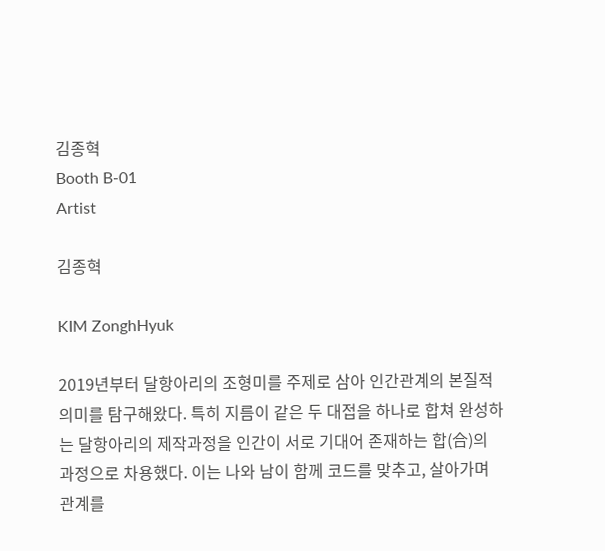김종혁
Booth B-01
Artist

김종혁

KIM ZonghHyuk

2019년부터 달항아리의 조형미를 주제로 삼아 인간관계의 본질적 의미를 탐구해왔다. 특히 지름이 같은 두 대접을 하나로 합쳐 완성하는 달항아리의 제작과정을 인간이 서로 기대어 존재하는 합(合)의 과정으로 차용했다. 이는 나와 남이 함께 코드를 맞추고, 살아가며 관계를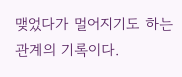맺었다가 멀어지기도 하는 관계의 기록이다.